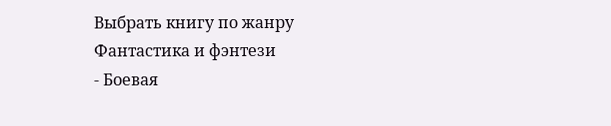Выбрать книгу по жанру
Фантастика и фэнтези
- Боевая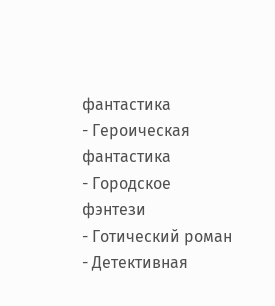фантастика
- Героическая фантастика
- Городское фэнтези
- Готический роман
- Детективная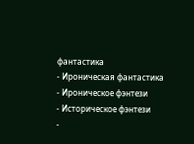фантастика
- Ироническая фантастика
- Ироническое фэнтези
- Историческое фэнтези
-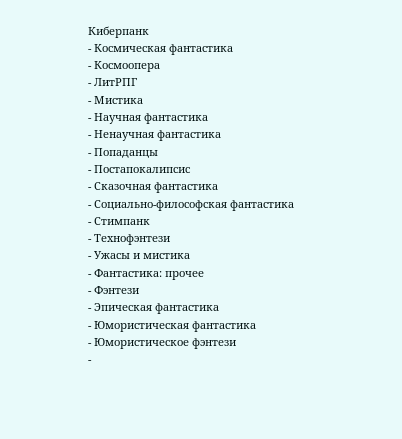Киберпанк
- Космическая фантастика
- Космоопера
- ЛитРПГ
- Мистика
- Научная фантастика
- Ненаучная фантастика
- Попаданцы
- Постапокалипсис
- Сказочная фантастика
- Социально-философская фантастика
- Стимпанк
- Технофэнтези
- Ужасы и мистика
- Фантастика: прочее
- Фэнтези
- Эпическая фантастика
- Юмористическая фантастика
- Юмористическое фэнтези
-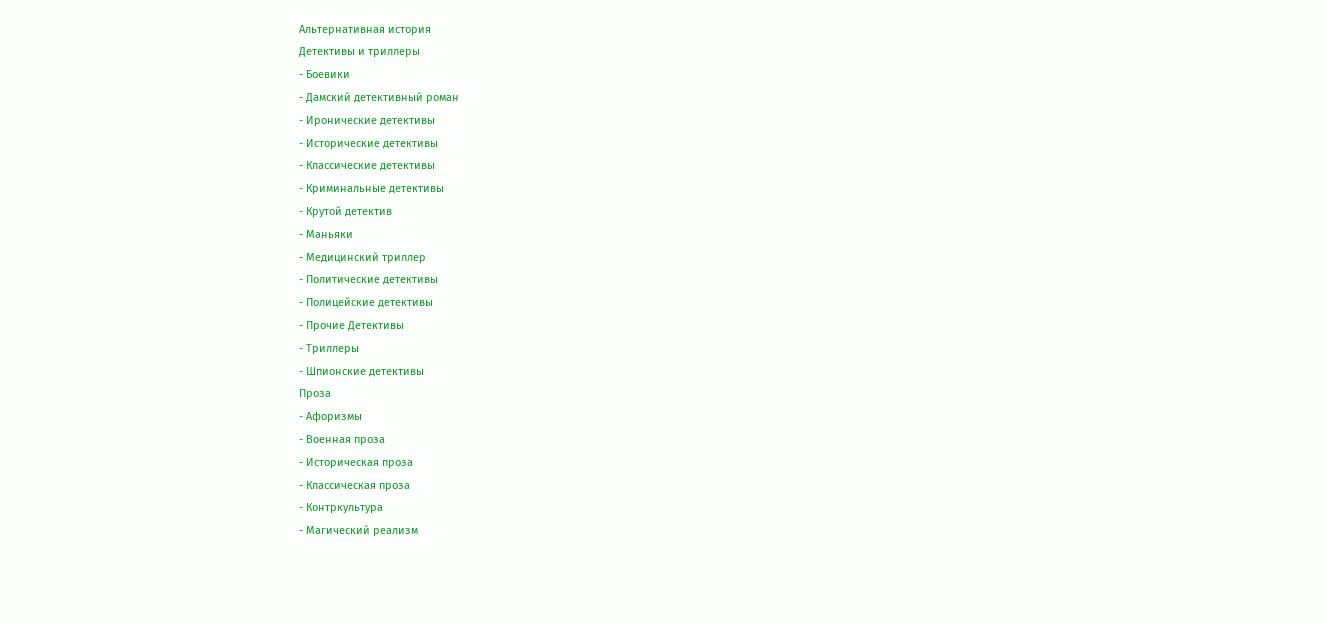Альтернативная история
Детективы и триллеры
- Боевики
- Дамский детективный роман
- Иронические детективы
- Исторические детективы
- Классические детективы
- Криминальные детективы
- Крутой детектив
- Маньяки
- Медицинский триллер
- Политические детективы
- Полицейские детективы
- Прочие Детективы
- Триллеры
- Шпионские детективы
Проза
- Афоризмы
- Военная проза
- Историческая проза
- Классическая проза
- Контркультура
- Магический реализм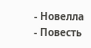- Новелла
- Повесть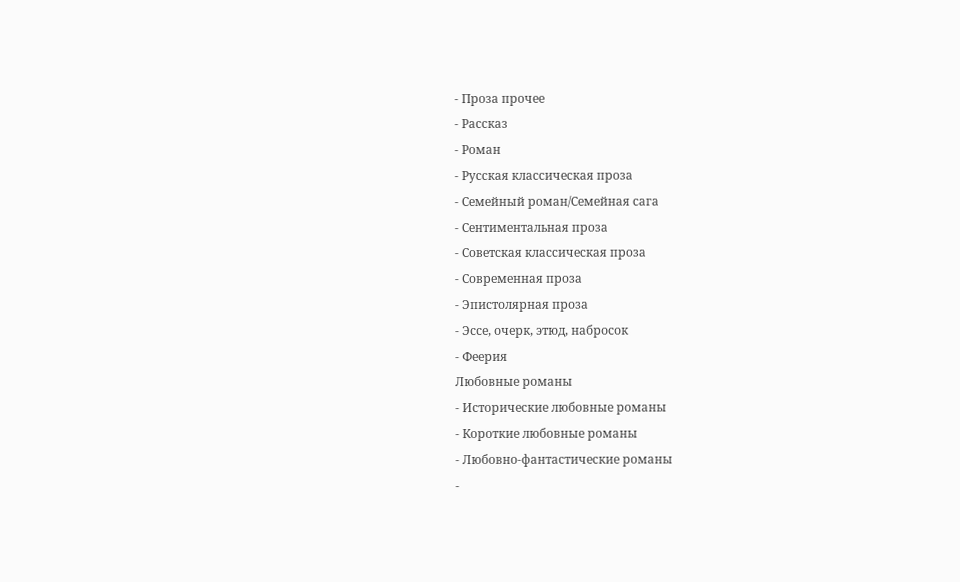- Проза прочее
- Рассказ
- Роман
- Русская классическая проза
- Семейный роман/Семейная сага
- Сентиментальная проза
- Советская классическая проза
- Современная проза
- Эпистолярная проза
- Эссе, очерк, этюд, набросок
- Феерия
Любовные романы
- Исторические любовные романы
- Короткие любовные романы
- Любовно-фантастические романы
-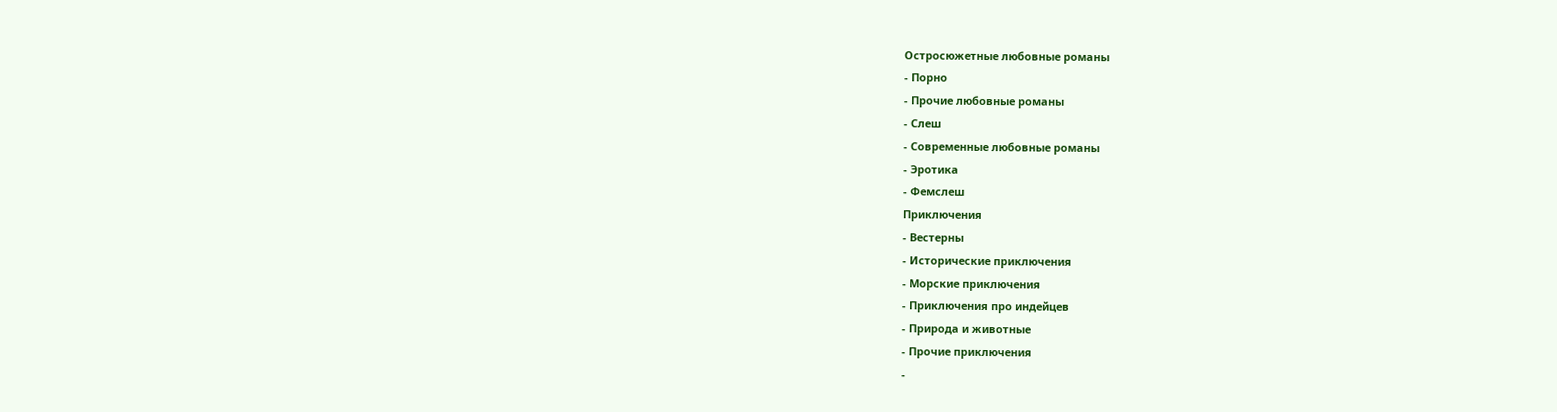Остросюжетные любовные романы
- Порно
- Прочие любовные романы
- Слеш
- Современные любовные романы
- Эротика
- Фемслеш
Приключения
- Вестерны
- Исторические приключения
- Морские приключения
- Приключения про индейцев
- Природа и животные
- Прочие приключения
-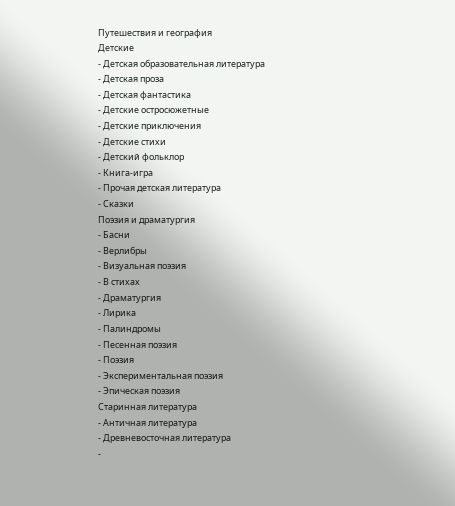Путешествия и география
Детские
- Детская образовательная литература
- Детская проза
- Детская фантастика
- Детские остросюжетные
- Детские приключения
- Детские стихи
- Детский фольклор
- Книга-игра
- Прочая детская литература
- Сказки
Поэзия и драматургия
- Басни
- Верлибры
- Визуальная поэзия
- В стихах
- Драматургия
- Лирика
- Палиндромы
- Песенная поэзия
- Поэзия
- Экспериментальная поэзия
- Эпическая поэзия
Старинная литература
- Античная литература
- Древневосточная литература
-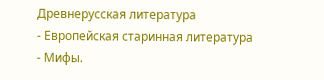Древнерусская литература
- Европейская старинная литература
- Мифы.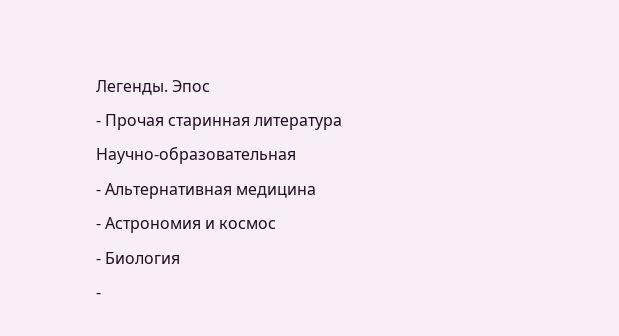Легенды. Эпос
- Прочая старинная литература
Научно-образовательная
- Альтернативная медицина
- Астрономия и космос
- Биология
-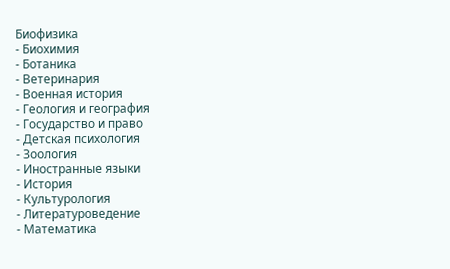Биофизика
- Биохимия
- Ботаника
- Ветеринария
- Военная история
- Геология и география
- Государство и право
- Детская психология
- Зоология
- Иностранные языки
- История
- Культурология
- Литературоведение
- Математика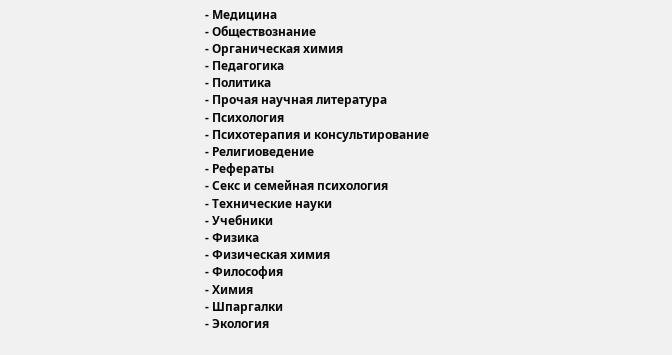- Медицина
- Обществознание
- Органическая химия
- Педагогика
- Политика
- Прочая научная литература
- Психология
- Психотерапия и консультирование
- Религиоведение
- Рефераты
- Секс и семейная психология
- Технические науки
- Учебники
- Физика
- Физическая химия
- Философия
- Химия
- Шпаргалки
- Экология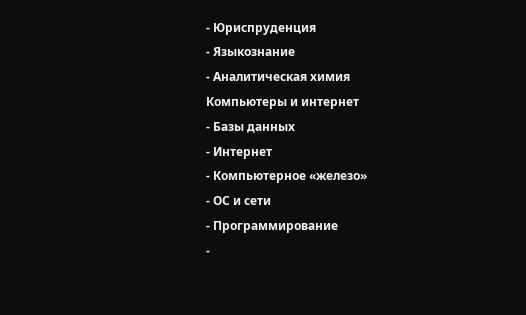- Юриспруденция
- Языкознание
- Аналитическая химия
Компьютеры и интернет
- Базы данных
- Интернет
- Компьютерное «железо»
- ОС и сети
- Программирование
-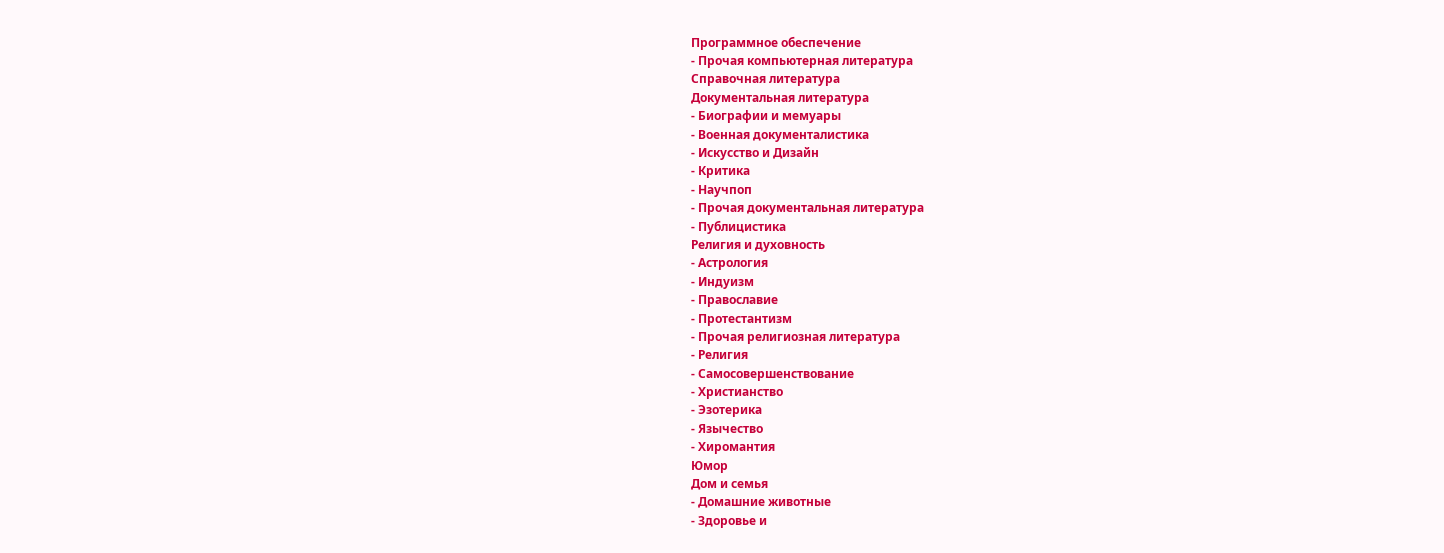Программное обеспечение
- Прочая компьютерная литература
Справочная литература
Документальная литература
- Биографии и мемуары
- Военная документалистика
- Искусство и Дизайн
- Критика
- Научпоп
- Прочая документальная литература
- Публицистика
Религия и духовность
- Астрология
- Индуизм
- Православие
- Протестантизм
- Прочая религиозная литература
- Религия
- Самосовершенствование
- Христианство
- Эзотерика
- Язычество
- Хиромантия
Юмор
Дом и семья
- Домашние животные
- Здоровье и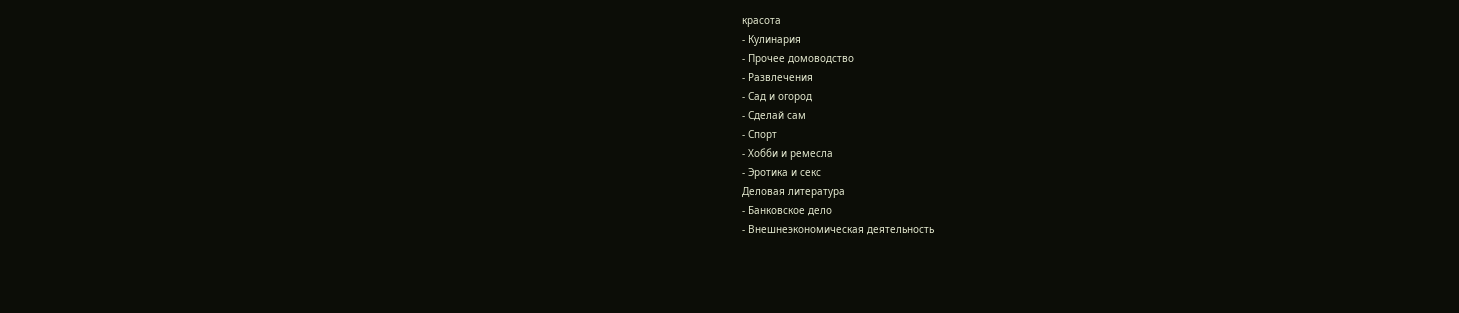красота
- Кулинария
- Прочее домоводство
- Развлечения
- Сад и огород
- Сделай сам
- Спорт
- Хобби и ремесла
- Эротика и секс
Деловая литература
- Банковское дело
- Внешнеэкономическая деятельность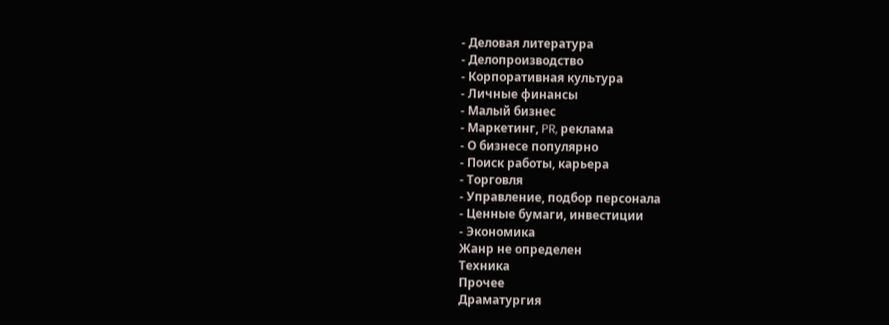- Деловая литература
- Делопроизводство
- Корпоративная культура
- Личные финансы
- Малый бизнес
- Маркетинг, PR, реклама
- О бизнесе популярно
- Поиск работы, карьера
- Торговля
- Управление, подбор персонала
- Ценные бумаги, инвестиции
- Экономика
Жанр не определен
Техника
Прочее
Драматургия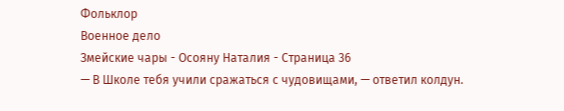Фольклор
Военное дело
Змейские чары - Осояну Наталия - Страница 36
— В Школе тебя учили сражаться с чудовищами, — ответил колдун.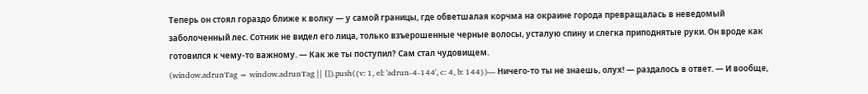Теперь он стоял гораздо ближе к волку — у самой границы, где обветшалая корчма на окраине города превращалась в неведомый заболоченный лес. Сотник не видел его лица, только взъерошенные черные волосы, усталую спину и слегка приподнятые руки. Он вроде как готовился к чему-то важному. — Как же ты поступил? Сам стал чудовищем.
(window.adrunTag = window.adrunTag || []).push({v: 1, el: 'adrun-4-144', c: 4, b: 144})— Ничего-то ты не знаешь, олух! — раздалось в ответ. — И вообще,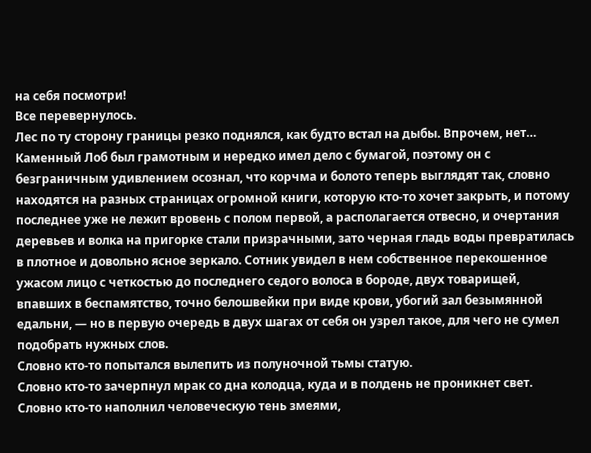на себя посмотри!
Все перевернулось.
Лес по ту сторону границы резко поднялся, как будто встал на дыбы. Впрочем, нет… Каменный Лоб был грамотным и нередко имел дело с бумагой, поэтому он с безграничным удивлением осознал, что корчма и болото теперь выглядят так, словно находятся на разных страницах огромной книги, которую кто-то хочет закрыть, и потому последнее уже не лежит вровень с полом первой, а располагается отвесно, и очертания деревьев и волка на пригорке стали призрачными, зато черная гладь воды превратилась в плотное и довольно ясное зеркало. Сотник увидел в нем собственное перекошенное ужасом лицо с четкостью до последнего седого волоса в бороде, двух товарищей, впавших в беспамятство, точно белошвейки при виде крови, убогий зал безымянной едальни, — но в первую очередь в двух шагах от себя он узрел такое, для чего не сумел подобрать нужных слов.
Словно кто-то попытался вылепить из полуночной тьмы статую.
Словно кто-то зачерпнул мрак со дна колодца, куда и в полдень не проникнет свет.
Словно кто-то наполнил человеческую тень змеями,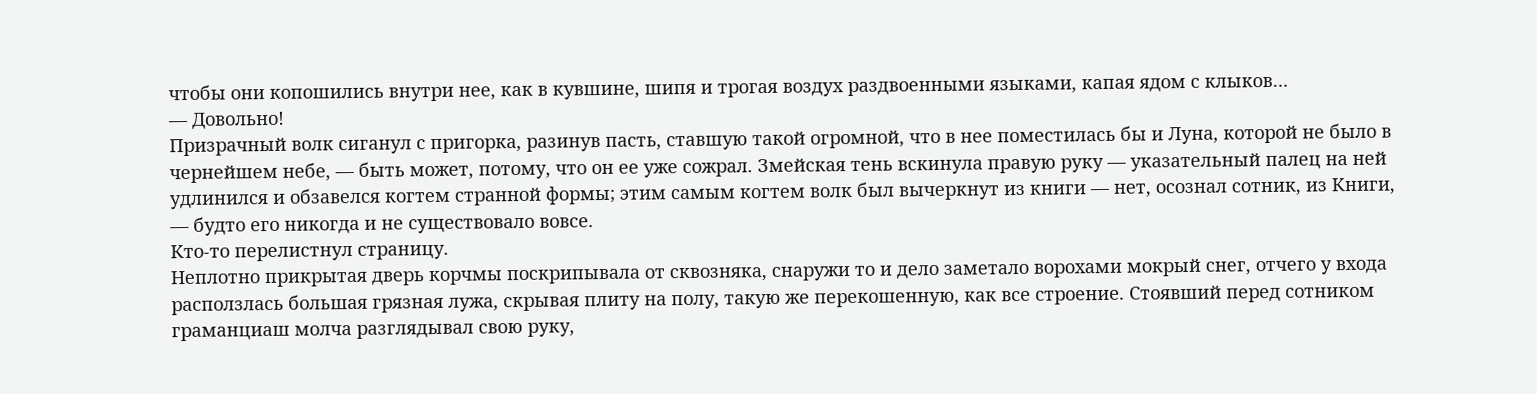чтобы они копошились внутри нее, как в кувшине, шипя и трогая воздух раздвоенными языками, капая ядом с клыков…
— Довольно!
Призрачный волк сиганул с пригорка, разинув пасть, ставшую такой огромной, что в нее поместилась бы и Луна, которой не было в чернейшем небе, — быть может, потому, что он ее уже сожрал. Змейская тень вскинула правую руку — указательный палец на ней удлинился и обзавелся когтем странной формы; этим самым когтем волк был вычеркнут из книги — нет, осознал сотник, из Книги, — будто его никогда и не существовало вовсе.
Кто-то перелистнул страницу.
Неплотно прикрытая дверь корчмы поскрипывала от сквозняка, снаружи то и дело заметало ворохами мокрый снег, отчего у входа расползлась большая грязная лужа, скрывая плиту на полу, такую же перекошенную, как все строение. Стоявший перед сотником граманциаш молча разглядывал свою руку,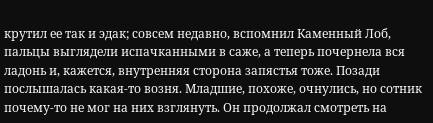крутил ее так и эдак; совсем недавно, вспомнил Каменный Лоб, пальцы выглядели испачканными в саже, а теперь почернела вся ладонь и, кажется, внутренняя сторона запястья тоже. Позади послышалась какая-то возня. Младшие, похоже, очнулись, но сотник почему-то не мог на них взглянуть. Он продолжал смотреть на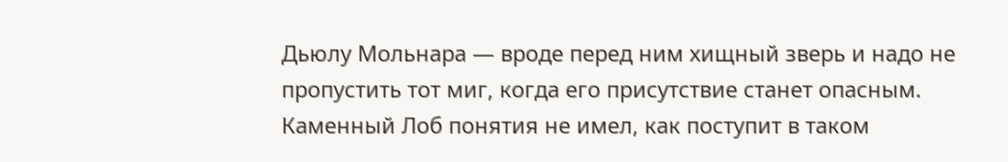Дьюлу Мольнара — вроде перед ним хищный зверь и надо не пропустить тот миг, когда его присутствие станет опасным. Каменный Лоб понятия не имел, как поступит в таком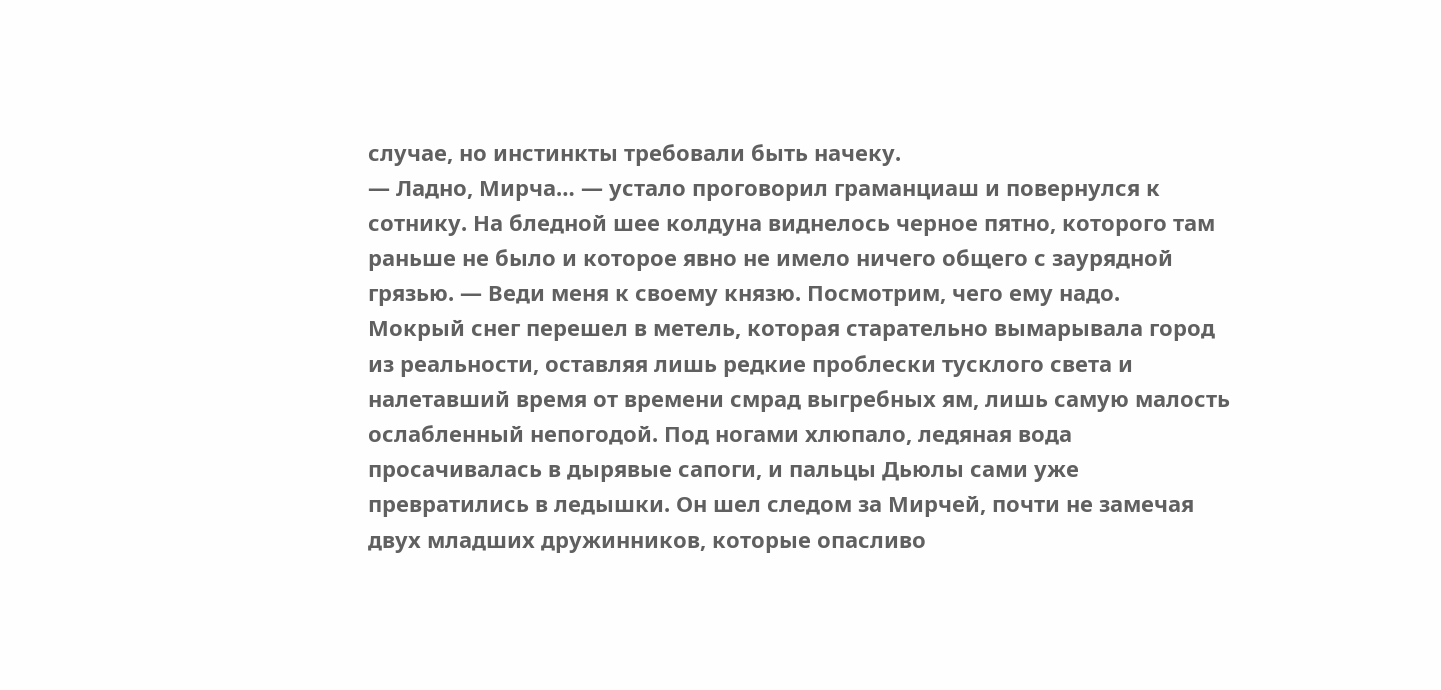случае, но инстинкты требовали быть начеку.
— Ладно, Мирча… — устало проговорил граманциаш и повернулся к сотнику. На бледной шее колдуна виднелось черное пятно, которого там раньше не было и которое явно не имело ничего общего с заурядной грязью. — Веди меня к своему князю. Посмотрим, чего ему надо.
Мокрый снег перешел в метель, которая старательно вымарывала город из реальности, оставляя лишь редкие проблески тусклого света и налетавший время от времени смрад выгребных ям, лишь самую малость ослабленный непогодой. Под ногами хлюпало, ледяная вода просачивалась в дырявые сапоги, и пальцы Дьюлы сами уже превратились в ледышки. Он шел следом за Мирчей, почти не замечая двух младших дружинников, которые опасливо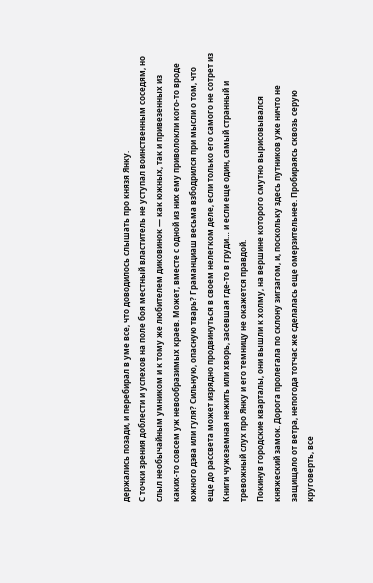держались позади, и перебирал в уме все, что доводилось слышать про князя Янку.
С точки зрения доблести и успехов на поле боя местный властитель не уступал воинственным соседям, но слыл необычайным умником и к тому же любителем диковинок — как южных, так и привезенных из каких-то совсем уж невообразимых краев. Может, вместе с одной из них ему приволокли кого-то вроде южного дэва или гуля? Сильную, опасную тварь? Граманциаш весьма взбодрился при мысли о том, что еще до рассвета может изрядно продвинуться в своем нелегком деле, если только его самого не сотрет из Книги чужеземная нежить или хворь, засевшая где-то в груди… и если еще один, самый странный и тревожный слух про Янку и его темницу не окажется правдой.
Покинув городские кварталы, они вышли к холму, на вершине которого смутно вырисовывался княжеский замок. Дорога пролегала по склону зигзагом, и, поскольку здесь путников уже ничто не защищало от ветра, непогода тотчас же сделалась еще омерзительнее. Пробираясь сквозь серую круговерть, все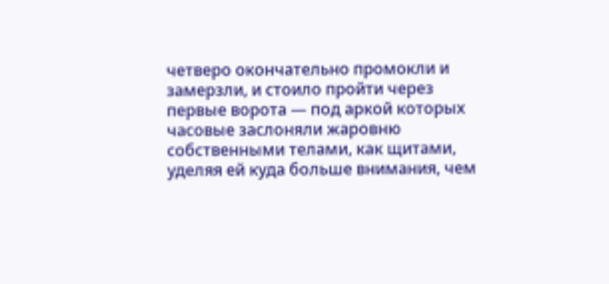четверо окончательно промокли и замерзли, и стоило пройти через первые ворота — под аркой которых часовые заслоняли жаровню собственными телами, как щитами, уделяя ей куда больше внимания, чем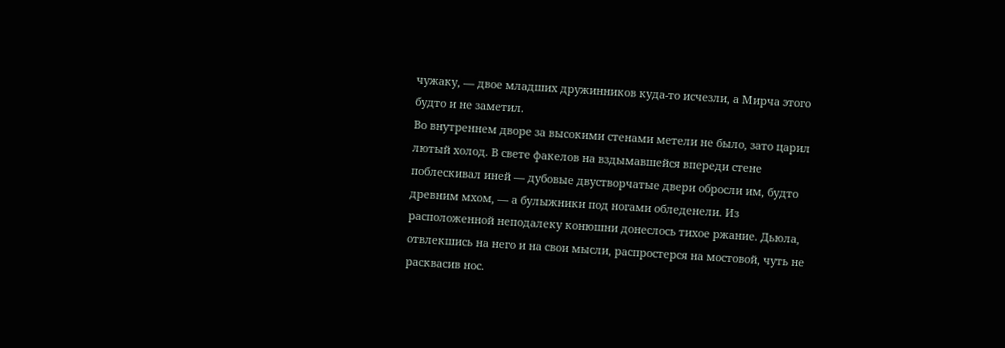чужаку, — двое младших дружинников куда-то исчезли, а Мирча этого будто и не заметил.
Во внутреннем дворе за высокими стенами метели не было, зато царил лютый холод. В свете факелов на вздымавшейся впереди стене поблескивал иней — дубовые двустворчатые двери обросли им, будто древним мхом, — а булыжники под ногами обледенели. Из расположенной неподалеку конюшни донеслось тихое ржание. Дьюла, отвлекшись на него и на свои мысли, распростерся на мостовой, чуть не расквасив нос.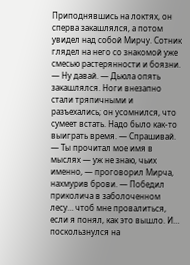Приподнявшись на локтях, он сперва закашлялся, а потом увидел над собой Мирчу. Сотник глядел на него со знакомой уже смесью растерянности и боязни.
— Ну давай. — Дьюла опять закашлялся. Ноги внезапно стали тряпичными и разъехались; он усомнился, что сумеет встать. Надо было как-то выиграть время. — Спрашивай.
— Ты прочитал мое имя в мыслях — уж не знаю, чьих именно, — проговорил Мирча, нахмурив брови. — Победил приколича в заболоченном лесу… чтоб мне провалиться, если я понял, как это вышло. И… поскользнулся на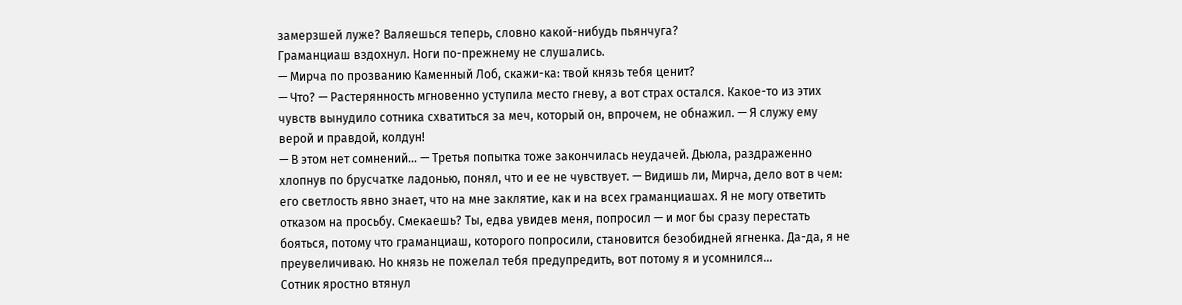замерзшей луже? Валяешься теперь, словно какой-нибудь пьянчуга?
Граманциаш вздохнул. Ноги по-прежнему не слушались.
— Мирча по прозванию Каменный Лоб, скажи-ка: твой князь тебя ценит?
— Что? — Растерянность мгновенно уступила место гневу, а вот страх остался. Какое-то из этих чувств вынудило сотника схватиться за меч, который он, впрочем, не обнажил. — Я служу ему верой и правдой, колдун!
— В этом нет сомнений… — Третья попытка тоже закончилась неудачей. Дьюла, раздраженно хлопнув по брусчатке ладонью, понял, что и ее не чувствует. — Видишь ли, Мирча, дело вот в чем: его светлость явно знает, что на мне заклятие, как и на всех граманциашах. Я не могу ответить отказом на просьбу. Смекаешь? Ты, едва увидев меня, попросил — и мог бы сразу перестать бояться, потому что граманциаш, которого попросили, становится безобидней ягненка. Да-да, я не преувеличиваю. Но князь не пожелал тебя предупредить, вот потому я и усомнился…
Сотник яростно втянул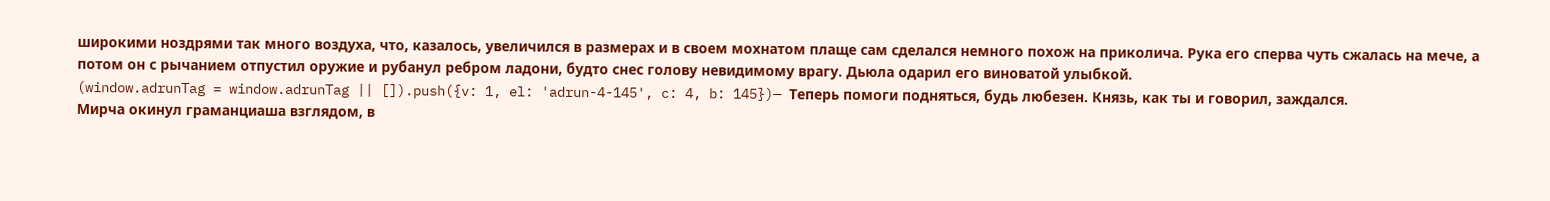широкими ноздрями так много воздуха, что, казалось, увеличился в размерах и в своем мохнатом плаще сам сделался немного похож на приколича. Рука его сперва чуть сжалась на мече, а потом он с рычанием отпустил оружие и рубанул ребром ладони, будто снес голову невидимому врагу. Дьюла одарил его виноватой улыбкой.
(window.adrunTag = window.adrunTag || []).push({v: 1, el: 'adrun-4-145', c: 4, b: 145})— Теперь помоги подняться, будь любезен. Князь, как ты и говорил, заждался.
Мирча окинул граманциаша взглядом, в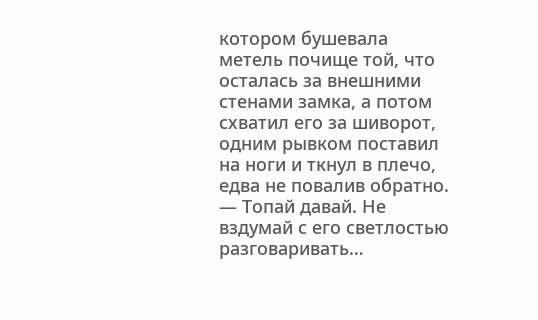котором бушевала метель почище той, что осталась за внешними стенами замка, а потом схватил его за шиворот, одним рывком поставил на ноги и ткнул в плечо, едва не повалив обратно.
— Топай давай. Не вздумай с его светлостью разговаривать…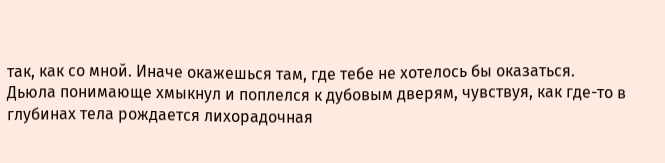так, как со мной. Иначе окажешься там, где тебе не хотелось бы оказаться.
Дьюла понимающе хмыкнул и поплелся к дубовым дверям, чувствуя, как где-то в глубинах тела рождается лихорадочная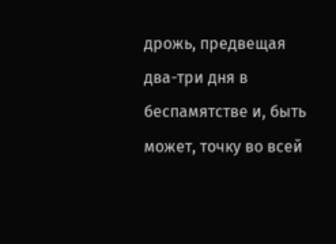дрожь, предвещая два-три дня в беспамятстве и, быть может, точку во всей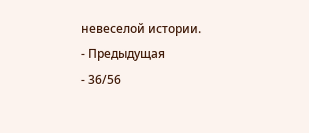невеселой истории.
- Предыдущая
- 36/56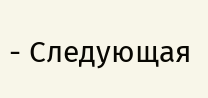- Следующая